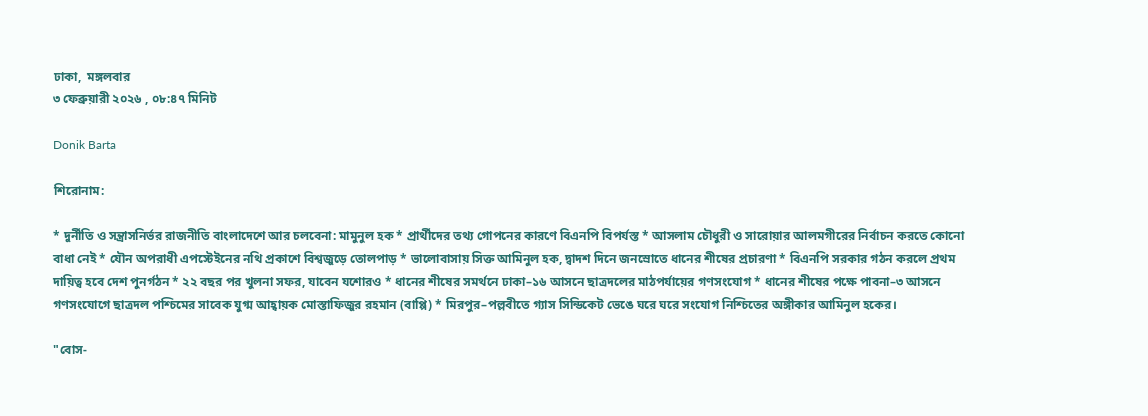ঢাকা,  মঙ্গলবার
৩ ফেব্রুয়ারী ২০২৬ , ০৮:৪৭ মিনিট

Donik Barta

শিরোনাম:

* দুর্নীতি ও সন্ত্রাসনির্ভর রাজনীতি বাংলাদেশে আর চলবেনা: মামুনুল হক * প্রার্থীদের তথ্য গোপনের কারণে বিএনপি বিপর্যস্ত * আসলাম চৌধুরী ও সারোয়ার আলমগীরের নির্বাচন করতে কোনো বাধা নেই * যৌন অপরাধী এপস্টেইনের নথি প্রকাশে বিশ্বজুড়ে তোলপাড় * ভালোবাসায় সিক্ত আমিনুল হক, দ্বাদশ দিনে জনস্রোতে ধানের শীষের প্রচারণা * বিএনপি সরকার গঠন করলে প্রথম দায়িত্ব হবে দেশ পুনর্গঠন * ২২ বছর পর খুলনা সফর, যাবেন যশোরও * ধানের শীষের সমর্থনে ঢাকা–১৬ আসনে ছাত্রদলের মাঠপর্যায়ের গণসংযোগ * ধানের শীষের পক্ষে পাবনা–৩ আসনে গণসংযোগে ছাত্রদল পশ্চিমের সাবেক যুগ্ম আহ্বায়ক মোস্তাফিজুর রহমান (বাপ্পি) * মিরপুর–পল্লবীতে গ্যাস সিন্ডিকেট ভেঙে ঘরে ঘরে সংযোগ নিশ্চিতের অঙ্গীকার আমিনুল হকের।

"বোস-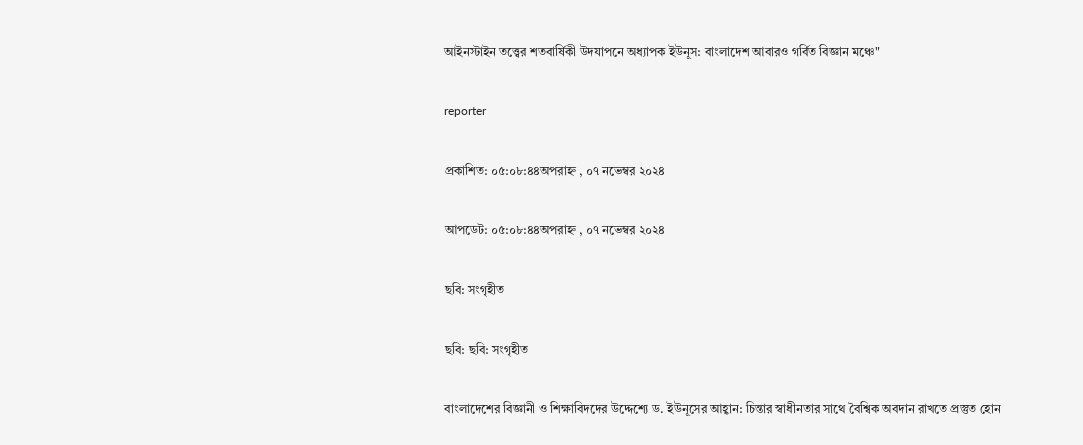আইনস্টাইন তত্ত্বের শতবার্ষিকী উদযাপনে অধ্যাপক ইউনূস: বাংলাদেশ আবারও গর্বিত বিজ্ঞান মঞ্চে"

reporter

প্রকাশিত: ০৫:০৮:৪৪অপরাহ্ন , ০৭ নভেম্বর ২০২৪

আপডেট: ০৫:০৮:৪৪অপরাহ্ন , ০৭ নভেম্বর ২০২৪

ছবি: সংগৃহীত

ছবি: ছবি: সংগৃহীত

বাংলাদেশের বিজ্ঞানী ও শিক্ষাবিদদের উদ্দেশ্যে ড. ইউনূসের আহ্বান: চিন্তার স্বাধীনতার সাথে বৈশ্বিক অবদান রাখতে প্রস্তুত হোন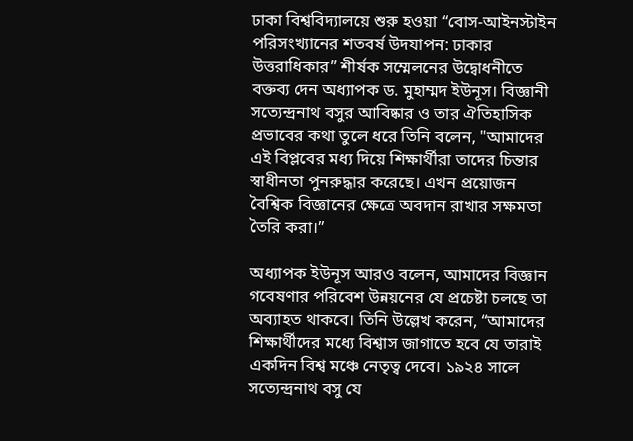ঢাকা বিশ্ববিদ্যালয়ে শুরু হওয়া “বোস-আইনস্টাইন পরিসংখ্যানের শতবর্ষ উদযাপন: ঢাকার উত্তরাধিকার” শীর্ষক সম্মেলনের উদ্বোধনীতে বক্তব্য দেন অধ্যাপক ড. মুহাম্মদ ইউনূস। বিজ্ঞানী সত্যেন্দ্রনাথ বসুর আবিষ্কার ও তার ঐতিহাসিক প্রভাবের কথা তুলে ধরে তিনি বলেন, "আমাদের এই বিপ্লবের মধ্য দিয়ে শিক্ষার্থীরা তাদের চিন্তার স্বাধীনতা পুনরুদ্ধার করেছে। এখন প্রয়োজন বৈশ্বিক বিজ্ঞানের ক্ষেত্রে অবদান রাখার সক্ষমতা তৈরি করা।”

অধ্যাপক ইউনূস আরও বলেন, আমাদের বিজ্ঞান গবেষণার পরিবেশ উন্নয়নের যে প্রচেষ্টা চলছে তা অব্যাহত থাকবে। তিনি উল্লেখ করেন, “আমাদের শিক্ষার্থীদের মধ্যে বিশ্বাস জাগাতে হবে যে তারাই একদিন বিশ্ব মঞ্চে নেতৃত্ব দেবে। ১৯২৪ সালে সত্যেন্দ্রনাথ বসু যে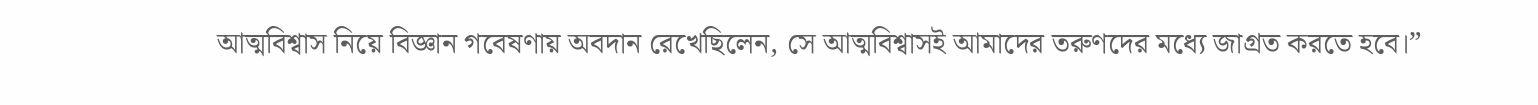আত্মবিশ্বাস নিয়ে বিজ্ঞান গবেষণায় অবদান রেখেছিলেন, সে আত্মবিশ্বাসই আমাদের তরুণদের মধ্যে জাগ্রত করতে হবে।”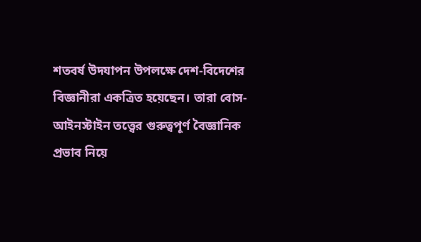শতবর্ষ উদযাপন উপলক্ষে দেশ-বিদেশের বিজ্ঞানীরা একত্রিত হয়েছেন। তারা বোস-আইনস্টাইন তত্ত্বের গুরুত্বপূর্ণ বৈজ্ঞানিক প্রভাব নিয়ে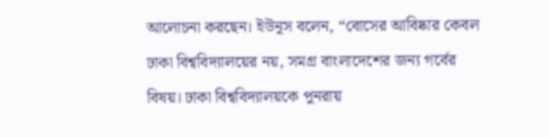আলোচনা করছেন। ইউনূস বলেন, “বোসের আবিষ্কার কেবল ঢাকা বিশ্ববিদ্যালয়ের নয়, সমগ্র বাংলাদেশের জন্য গর্বের বিষয়। ঢাকা বিশ্ববিদ্যালয়কে পুনরায়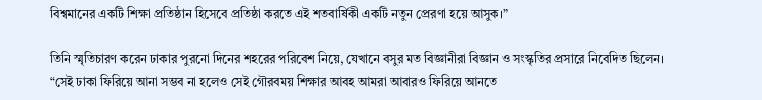বিশ্বমানের একটি শিক্ষা প্রতিষ্ঠান হিসেবে প্রতিষ্ঠা করতে এই শতবার্ষিকী একটি নতুন প্রেরণা হয়ে আসুক।”

তিনি স্মৃতিচারণ করেন ঢাকার পুরনো দিনের শহরের পরিবেশ নিয়ে, যেখানে বসুর মত বিজ্ঞানীরা বিজ্ঞান ও সংস্কৃতির প্রসারে নিবেদিত ছিলেন। “সেই ঢাকা ফিরিয়ে আনা সম্ভব না হলেও সেই গৌরবময় শিক্ষার আবহ আমরা আবারও ফিরিয়ে আনতে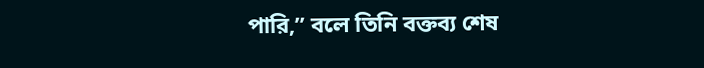পারি,” বলে তিনি বক্তব্য শেষ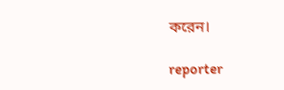করেন।

reporter